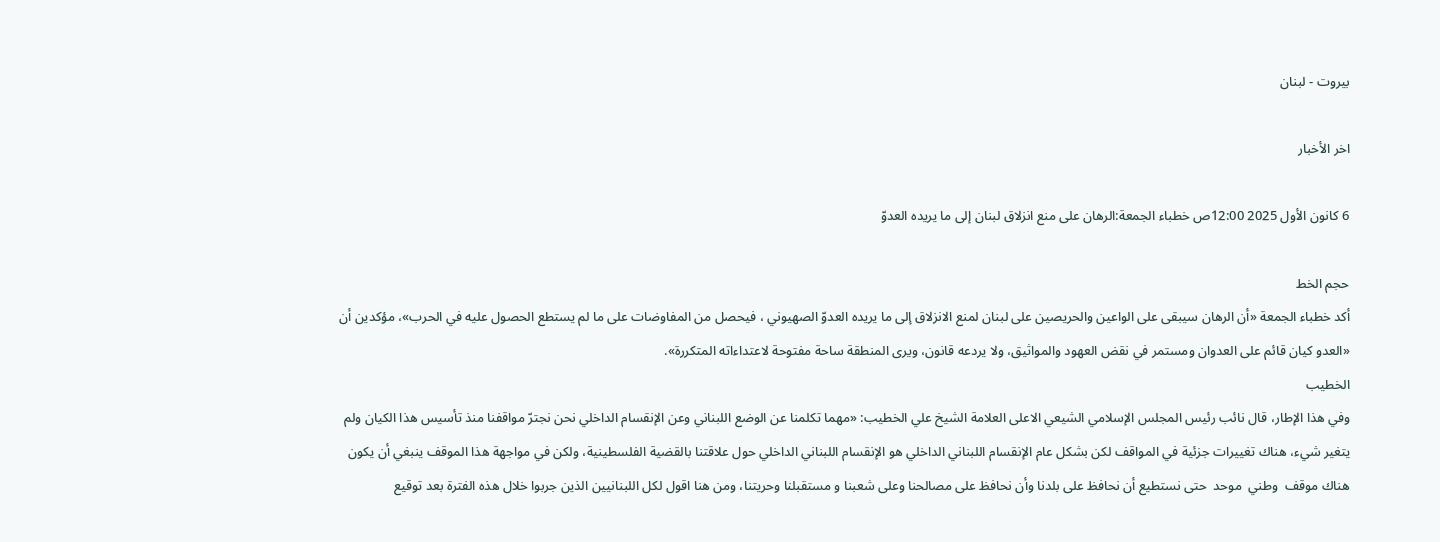بيروت - لبنان

اخر الأخبار

6 كانون الأول 2025 12:00ص خطباء الجمعة:الرهان على منع انزلاق لبنان إلى ما يريده العدوّ

حجم الخط
أكد خطباء الجمعة «أن الرهان سيبقى على الواعين والحريصين على لبنان لمنع الانزلاق إلى ما يريده العدوّ الصهيوني ، فيحصل من المفاوضات على ما لم يستطع الحصول عليه في الحرب»، مؤكدين أن «العدو كيان قائم على العدوان ومستمر في نقض العهود والمواثيق، ولا يردعه قانون، ويرى المنطقة ساحة مفتوحة لاعتداءاته المتكررة».
الخطيب
وفي هذا الإطار، قال نائب رئيس المجلس الإسلامي الشيعي الاعلى العلامة الشيخ علي الخطيب: «مهما تكلمنا عن الوضع اللبناني وعن الإنقسام الداخلي نحن نجترّ مواقفنا منذ تأسيس هذا الكيان ولم يتغير شيء، هناك تغييرات جزئية في المواقف لكن بشكل عام الإنقسام اللبناني الداخلي هو الإنقسام اللبناني الداخلي حول علاقتنا بالقضية الفلسطينية، ولكن في مواجهة هذا الموقف ينبغي أن يكون هناك موقف  وطني  موحد  حتى نستطيع أن نحافظ على بلدنا وأن نحافظ على مصالحنا وعلى شعبنا و مستقبلنا وحريتنا، ومن هنا اقول لكل اللبنانيين الذين جربوا خلال هذه الفترة بعد توقيع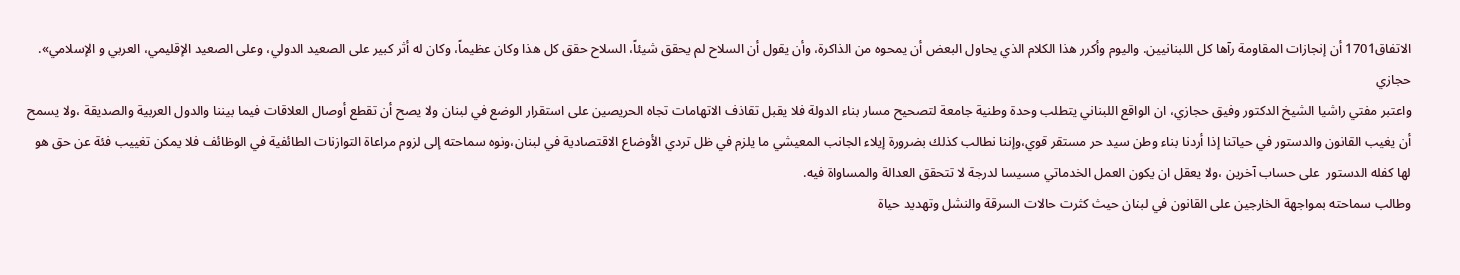الاتفاق1701 أن إنجازات المقاومة رآها كل اللبنانيين. واليوم وأكرر هذا الكلام الذي يحاول البعض أن يمحوه من الذاكرة، وأن يقول أن السلاح لم يحقق شيئاً، السلاح حقق كل هذا وكان عظيماً، وكان له أثر كبير على الصعيد الدولي، وعلى الصعيد الإقليمي، العربي و الإسلامي».
حجازي
واعتبر مفتي راشيا الشيخ الدكتور وفيق حجازي، ان الواقع اللبناني يتطلب وحدة وطنية جامعة لتصحيح مسار بناء الدولة فلا يقبل تقاذف الاتهامات تجاه الحريصين على استقرار الوضع في لبنان ولا يصح أن تقطع أوصال العلاقات فيما بيننا والدول العربية والصديقة ،ولا يسمح أن يغيب القانون والدستور في حياتنا إذا أردنا بناء وطن سيد حر مستقر قوي،وإننا نطالب كذلك بضرورة إيلاء الجانب المعيشي ما يلزم في ظل تردي الأوضاع الاقتصادية في لبنان،ونوه سماحته إلى لزوم مراعاة التوازنات الطائفية في الوظائف فلا يمكن تغييب فئة عن حق هو لها كفله الدستور  على حساب آخرين ،ولا يعقل ان يكون العمل الخدماتي مسيسا لدرجة لا تتحقق العدالة والمساواة فيه.
وطالب سماحته بمواجهة الخارجين على القانون في لبنان حيث كثرت حالات السرقة والنشل وتهديد حياة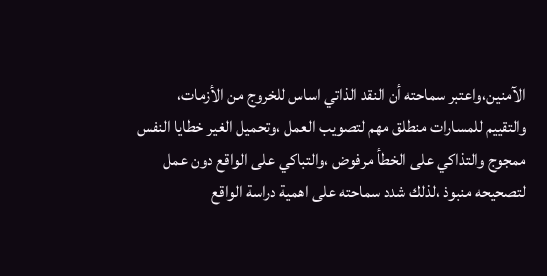الآمنين،واعتبر سماحته أن النقد الذاتي اساس للخروج من الأزمات، والتقييم للمسارات منطلق مهم لتصويب العمل ،وتحميل الغير خطايا النفس ممجوج والتذاكي على الخطأ مرفوض ،والتباكي على الواقع دون عمل لتصحيحه منبوذ ،لذلك شدد سماحته على اهمية دراسة الواقع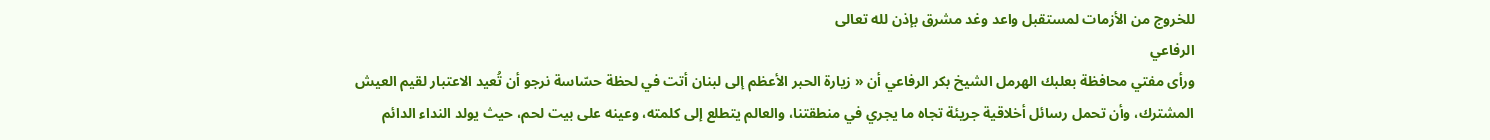للخروج من الأزمات لمستقبل واعد وغد مشرق بإذن لله تعالى
الرفاعي
ورأى مفتي محافظة بعلبك الهرمل الشيخ بكر الرفاعي أن « زيارة الحبر الأعظم إلى لبنان أتت في لحظة حسّاسة نرجو أن تُعيد الاعتبار لقيم العيش المشترك، وأن تحمل رسائل أخلاقية جريئة تجاه ما يجري في منطقتنا، والعالم يتطلع إلى كلمته، وعينه على بيت لحم، حيث يولد النداء الدائم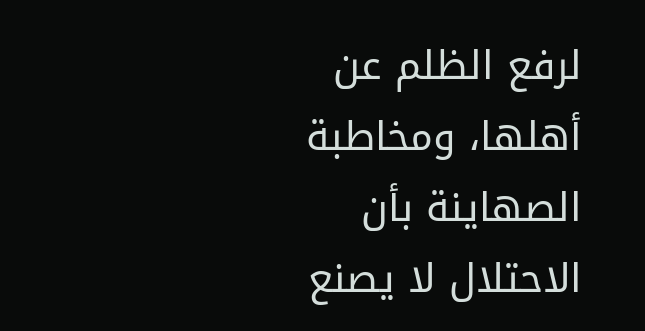لرفع الظلم عن أهلها، ومخاطبة الصهاينة بأن الاحتلال لا يصنع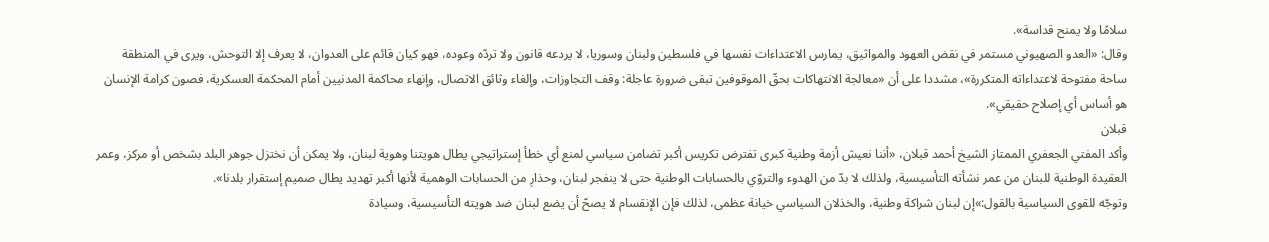سلامًا ولا يمنح قداسة».
وقال: «العدو الصهيوني مستمر في نقض العهود والمواثيق، يمارس الاعتداءات نفسها في فلسطين ولبنان وسوريا، لا يردعه قانون ولا تردّه وعوده، فهو كيان قائم على العدوان، لا يعرف إلا التوحش، ويرى في المنطقة ساحة مفتوحة لاعتداءاته المتكررة»، مشددا على أن «معالجة الانتهاكات بحقّ الموقوفين تبقى ضرورة عاجلة: وقف التجاوزات، وإلغاء وثائق الاتصال، وإنهاء محاكمة المدنيين أمام المحكمة العسكرية، فصون كرامة الإنسان هو أساس أي إصلاح حقيقي».
قبلان
وأكد المفتي الجعفري الممتاز الشيخ أحمد قبلان، «أننا نعيش أزمة وطنية كبرى تفترض تكريس أكبر تضامن سياسي لمنع أي خطأ إستراتيجي يطال هويتنا وهوية لبنان، ولا يمكن أن نختزل جوهر البلد بشخص أو مركز، وعمر العقيدة الوطنية للبنان من عمر نشأته التأسيسية، ولذلك لا بدّ من الهدوء والتروّي بالحسابات الوطنية حتى لا ينفجر لبنان، وحذارِ من الحسابات الوهمية لأنها أكبر تهديد يطال صميم إستقرار بلدنا».
وتوجّه للقوى السياسية بالقول:»إن لبنان شراكة وطنية، والخذلان السياسي خيانة عظمى، لذلك فإن الإنقسام لا يصحّ أن يضع لبنان ضد هويته التأسيسية، وسيادة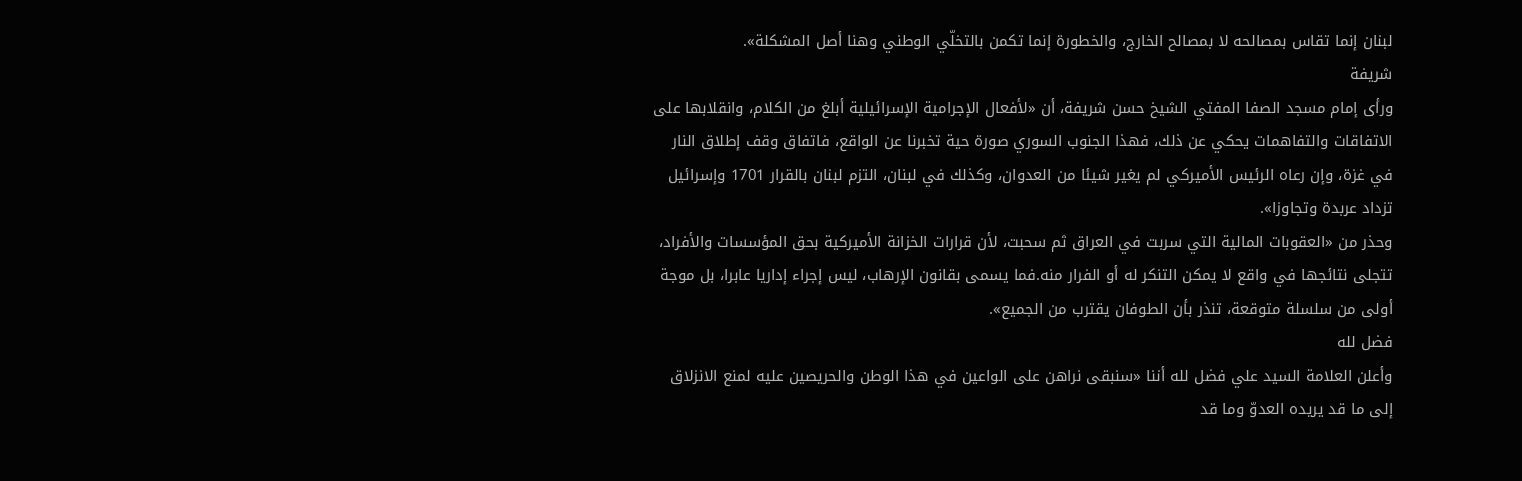لبنان إنما تقاس بمصالحه لا بمصالح الخارج، والخطورة إنما تكمن بالتخلّي الوطني وهنا أصل المشكلة».
شريفة
ورأى إمام مسجد الصفا المفتي الشيخ حسن شريفة، أن «لأفعال الإجرامية الإسرائيلية أبلغ من الكلام، وانقلابها على الاتفاقات والتفاهمات يحكي عن ذلك، فهذا الجنوب السوري صورة حية تخبرنا عن الواقع، فاتفاق وقف إطلاق النار في غزة، وإن رعاه الرئيس الأميركي لم يغير شيئا من العدوان، وكذلك في لبنان، التزم لبنان بالقرار 1701 وإسرائيل تزداد عربدة وتجاوزا».
وحذر من «العقوبات المالية التي سربت في العراق ثم سحبت، لأن قرارات الخزانة الأميركية بحق المؤسسات والأفراد، تتجلى نتائجها في واقع لا يمكن التنكر له أو الفرار منه.فما يسمى بقانون الإرهاب، ليس إجراء إداريا عابرا، بل موجة أولى من سلسلة متوقعة، تنذر بأن الطوفان يقترب من الجميع».
فضل لله
وأعلن العلامة السيد علي فضل لله أننا «سنبقى نراهن على الواعين في هذا الوطن والحريصين عليه لمنع الانزلاق إلى ما قد يريده العدوّ وما قد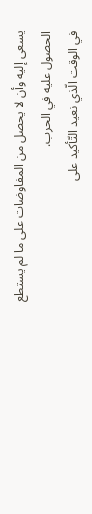يسعى إليه وأن لا يحصل من المفاوضات على ما لم يستطع الحصول عليه في الحرب.
في الوقت الّذي نعيد التّأكيد على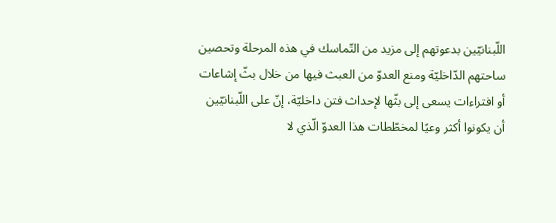اللّبنانيّين بدعوتهم إلى مزيد من التّماسك في هذه المرحلة وتحصين ساحتهم الدّاخليّة ومنع العدوّ من العبث فيها من خلال بثّ إشاعات أو افتراءات يسعى إلى بثّها لإحداث فتن داخليّة، إنّ على اللّبنانيّين أن يكونوا أكثر وعيًا لمخطّطات هذا العدوّ الّذي لا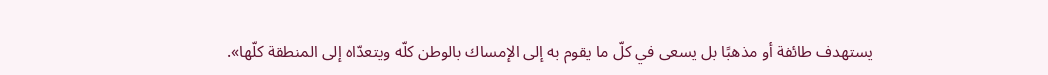يستهدف طائفة أو مذهبًا بل يسعى في كلّ ما يقوم به إلى الإمساك بالوطن كلّه ويتعدّاه إلى المنطقة كلّها».